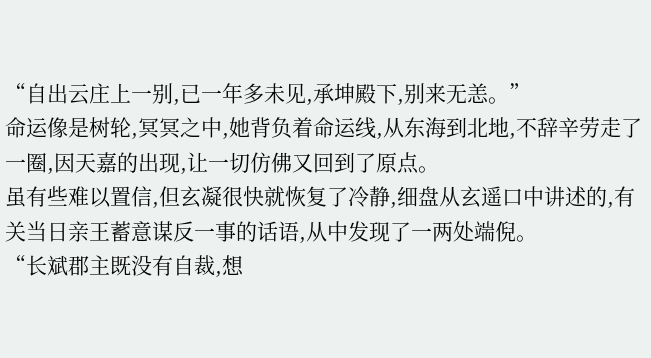“自出云庄上一别,已一年多未见,承坤殿下,别来无恙。”
命运像是树轮,冥冥之中,她背负着命运线,从东海到北地,不辞辛劳走了一圈,因天嘉的出现,让一切仿佛又回到了原点。
虽有些难以置信,但玄凝很快就恢复了冷静,细盘从玄遥口中讲述的,有关当日亲王蓄意谋反一事的话语,从中发现了一两处端倪。
“长斌郡主既没有自裁,想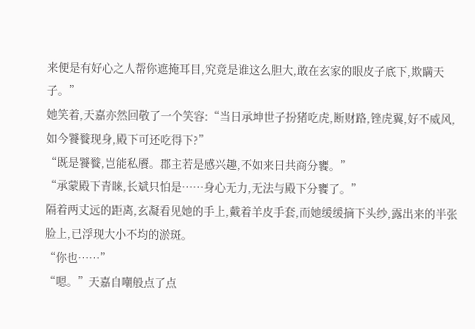来便是有好心之人帮你遮掩耳目,究竟是谁这么胆大,敢在玄家的眼皮子底下,欺瞒天子。”
她笑着,天嘉亦然回敬了一个笑容:“当日承坤世子扮猪吃虎,断财路,锉虎翼,好不威风,如今饕餮现身,殿下可还吃得下?”
“既是饕餮,岂能私餍。郡主若是感兴趣,不如来日共商分饔。”
“承蒙殿下青睐,长斌只怕是……身心无力,无法与殿下分饔了。”
隔着两丈远的距离,玄凝看见她的手上,戴着羊皮手套,而她缓缓摘下头纱,露出来的半张脸上,已浮现大小不均的淤斑。
“你也……”
“嗯。”天嘉自嘲般点了点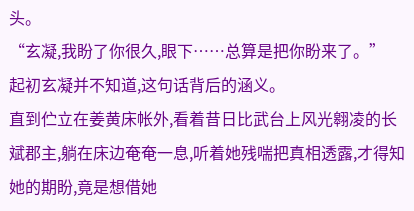头。
“玄凝,我盼了你很久,眼下……总算是把你盼来了。”
起初玄凝并不知道,这句话背后的涵义。
直到伫立在姜黄床帐外,看着昔日比武台上风光翱凌的长斌郡主,躺在床边奄奄一息,听着她残喘把真相透露,才得知她的期盼,竟是想借她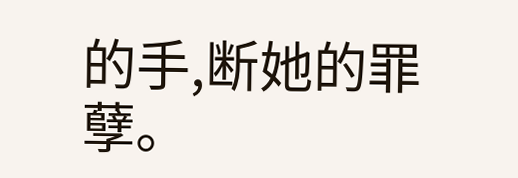的手,断她的罪孽。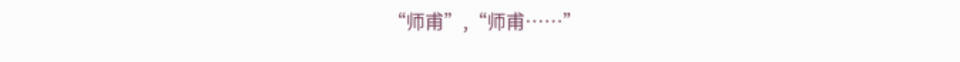“师甫”,“师甫……”